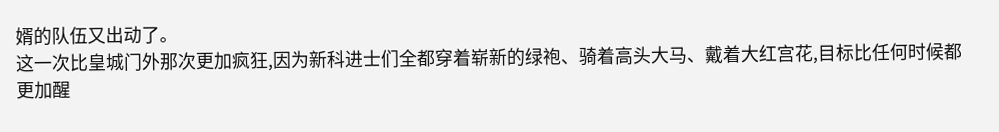婿的队伍又出动了。
这一次比皇城门外那次更加疯狂,因为新科进士们全都穿着崭新的绿袍、骑着高头大马、戴着大红宫花,目标比任何时候都更加醒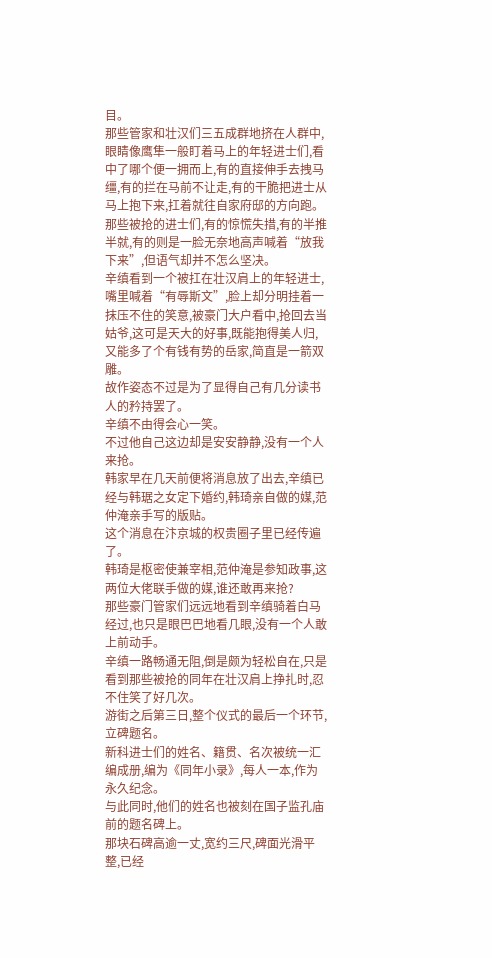目。
那些管家和壮汉们三五成群地挤在人群中,眼睛像鹰隼一般盯着马上的年轻进士们,看中了哪个便一拥而上,有的直接伸手去拽马缰,有的拦在马前不让走,有的干脆把进士从马上抱下来,扛着就往自家府邸的方向跑。
那些被抢的进士们,有的惊慌失措,有的半推半就,有的则是一脸无奈地高声喊着“放我下来”,但语气却并不怎么坚决。
辛缜看到一个被扛在壮汉肩上的年轻进士,嘴里喊着“有辱斯文”,脸上却分明挂着一抹压不住的笑意,被豪门大户看中,抢回去当姑爷,这可是天大的好事,既能抱得美人归,又能多了个有钱有势的岳家,简直是一箭双雕。
故作姿态不过是为了显得自己有几分读书人的矜持罢了。
辛缜不由得会心一笑。
不过他自己这边却是安安静静,没有一个人来抢。
韩家早在几天前便将消息放了出去,辛缜已经与韩琚之女定下婚约,韩琦亲自做的媒,范仲淹亲手写的版贴。
这个消息在汴京城的权贵圈子里已经传遍了。
韩琦是枢密使兼宰相,范仲淹是参知政事,这两位大佬联手做的媒,谁还敢再来抢?
那些豪门管家们远远地看到辛缜骑着白马经过,也只是眼巴巴地看几眼,没有一个人敢上前动手。
辛缜一路畅通无阻,倒是颇为轻松自在,只是看到那些被抢的同年在壮汉肩上挣扎时,忍不住笑了好几次。
游街之后第三日,整个仪式的最后一个环节,立碑题名。
新科进士们的姓名、籍贯、名次被统一汇编成册,编为《同年小录》,每人一本,作为永久纪念。
与此同时,他们的姓名也被刻在国子监孔庙前的题名碑上。
那块石碑高逾一丈,宽约三尺,碑面光滑平整,已经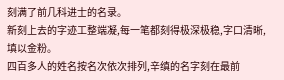刻满了前几科进士的名录。
新刻上去的字迹工整端凝,每一笔都刻得极深极稳,字口清晰,填以金粉。
四百多人的姓名按名次依次排列,辛缜的名字刻在最前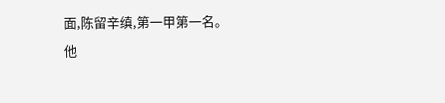面,陈留辛缜,第一甲第一名。
他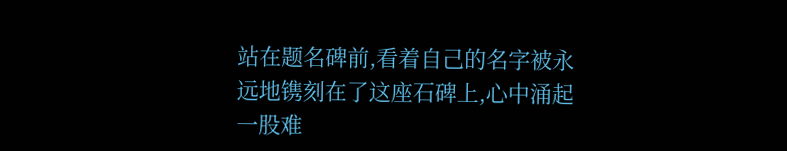站在题名碑前,看着自己的名字被永远地镌刻在了这座石碑上,心中涌起一股难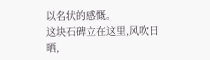以名状的感慨。
这块石碑立在这里,风吹日晒,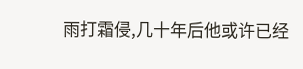雨打霜侵,几十年后他或许已经